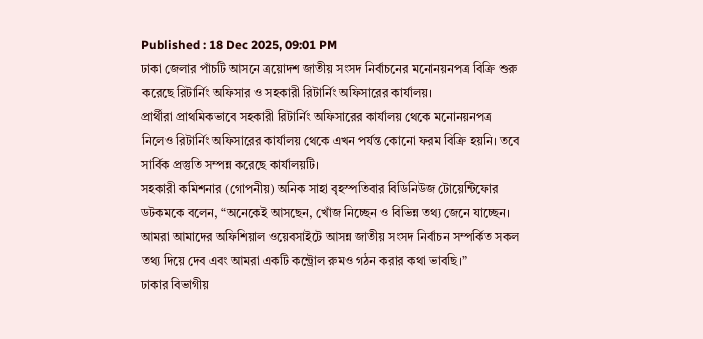Published : 18 Dec 2025, 09:01 PM
ঢাকা জেলার পাঁচটি আসনে ত্রয়োদশ জাতীয় সংসদ নির্বাচনের মনোনয়নপত্র বিক্রি শুরু করেছে রিটার্নিং অফিসার ও সহকারী রিটার্নিং অফিসারের কার্যালয়।
প্রার্থীরা প্রাথমিকভাবে সহকারী রিটার্নিং অফিসারের কার্যালয় থেকে মনোনয়নপত্র নিলেও রিটার্নিং অফিসারের কার্যালয় থেকে এখন পর্যন্ত কোনো ফরম বিক্রি হয়নি। তবে সার্বিক প্রস্তুতি সম্পন্ন করেছে কার্যালয়টি।
সহকারী কমিশনার (গোপনীয়) অনিক সাহা বৃহস্পতিবার বিডিনিউজ টোয়েন্টিফোর ডটকমকে বলেন, “অনেকেই আসছেন, খোঁজ নিচ্ছেন ও বিভিন্ন তথ্য জেনে যাচ্ছেন। আমরা আমাদের অফিশিয়াল ওয়েবসাইটে আসন্ন জাতীয় সংসদ নির্বাচন সম্পর্কিত সকল তথ্য দিয়ে দেব এবং আমরা একটি কন্ট্রোল রুমও গঠন করার কথা ভাবছি।”
ঢাকার বিভাগীয়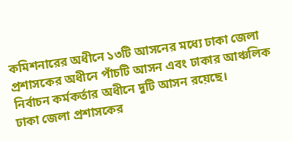কমিশনারের অধীনে ১৩টি আসনের মধ্যে ঢাকা জেলা প্রশাসকের অধীনে পাঁচটি আসন এবং ঢাকার আঞ্চলিক নির্বাচন কর্মকর্তার অধীনে দুটি আসন রয়েছে।
ঢাকা জেলা প্রশাসকের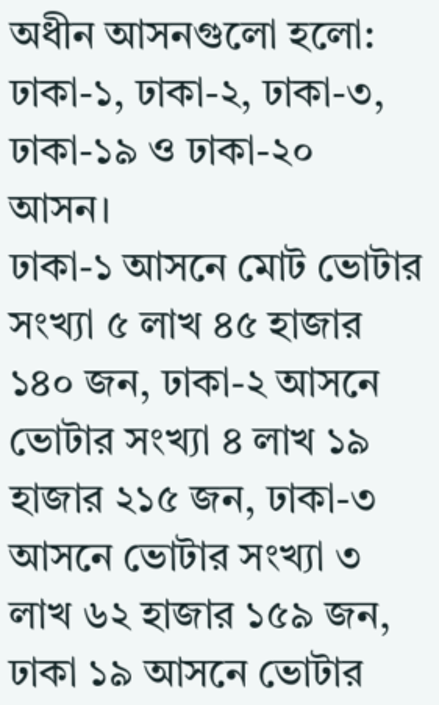অধীন আসনগুলো হলো: ঢাকা-১, ঢাকা-২, ঢাকা-৩, ঢাকা-১৯ ও ঢাকা-২০ আসন।
ঢাকা-১ আসনে মোট ভোটার সংখ্যা ৫ লাখ ৪৫ হাজার ১৪০ জন, ঢাকা-২ আসনে ভোটার সংখ্যা ৪ লাখ ১৯ হাজার ২১৫ জন, ঢাকা-৩ আসনে ভোটার সংখ্যা ৩ লাখ ৬২ হাজার ১৫৯ জন, ঢাকা ১৯ আসনে ভোটার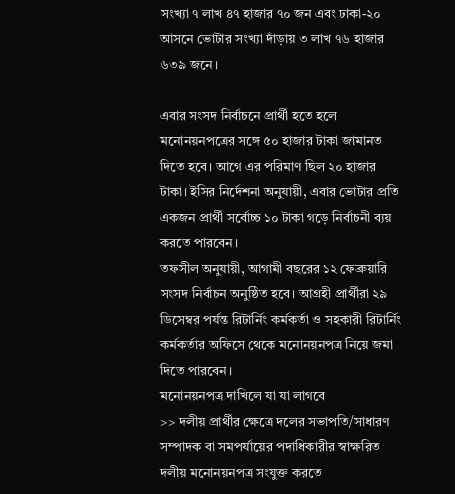সংখ্যা ৭ লাখ ৪৭ হাজার ৭০ জন এবং ঢাকা-২০ আসনে ভোটার সংখ্যা দাঁড়ায় ৩ লাখ ৭৬ হাজার ৬৩৯ জনে।

এবার সংসদ নির্বাচনে প্রার্থী হতে হলে মনোনয়নপত্রের সঙ্গে ৫০ হাজার টাকা জামানত দিতে হবে। আগে এর পরিমাণ ছিল ২০ হাজার টাকা। ইসির নির্দেশনা অনুযায়ী, এবার ভোটার প্রতি একজন প্রার্থী সর্বোচ্চ ১০ টাকা গড়ে নির্বাচনী ব্যয় করতে পারবেন।
তফসীল অনুযায়ী, আগামী বছরের ১২ ফেব্রুয়ারি সংসদ নির্বাচন অনুষ্ঠিত হবে। আগ্রহী প্রার্থীরা ২৯ ডিসেম্বর পর্যন্ত রিটার্নিং কর্মকর্তা ও সহকারী রিটার্নিং কর্মকর্তার অফিসে থেকে মনোনয়নপত্র নিয়ে জমা দিতে পারবেন।
মনোনয়নপত্র দাখিলে যা যা লাগবে
>> দলীয় প্রার্থীর ক্ষেত্রে দলের সভাপতি/সাধারণ সম্পাদক বা সমপর্যায়ের পদাধিকারীর স্বাক্ষরিত দলীয় মনোনয়নপত্র সংযুক্ত করতে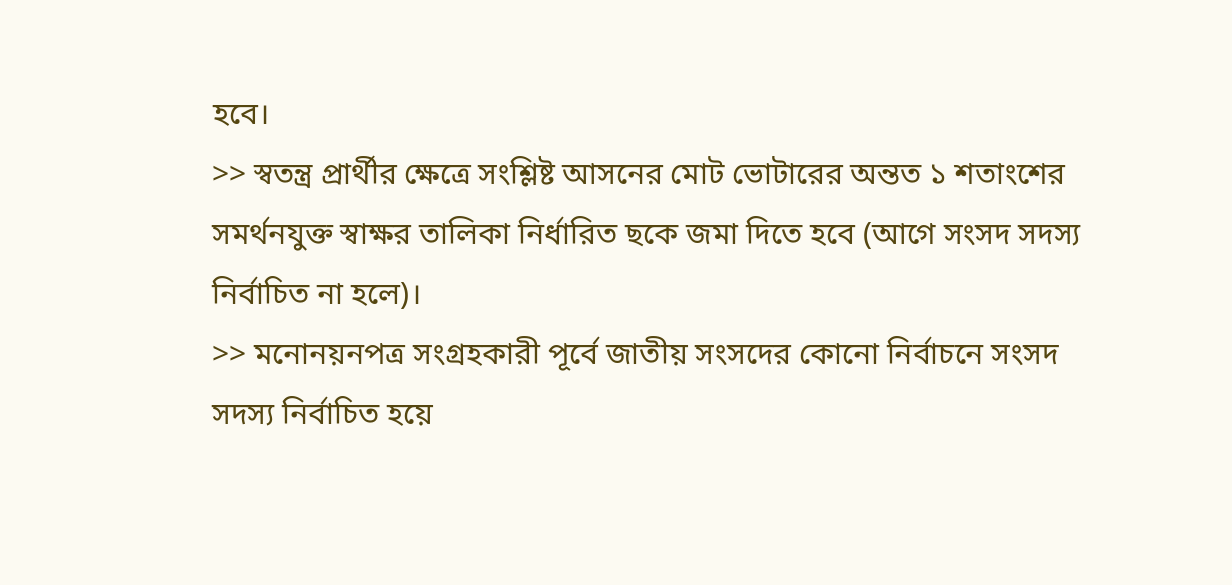হবে।
>> স্বতন্ত্র প্রার্থীর ক্ষেত্রে সংশ্লিষ্ট আসনের মোট ভোটারের অন্তত ১ শতাংশের সমর্থনযুক্ত স্বাক্ষর তালিকা নির্ধারিত ছকে জমা দিতে হবে (আগে সংসদ সদস্য নির্বাচিত না হলে)।
>> মনোনয়নপত্র সংগ্রহকারী পূর্বে জাতীয় সংসদের কোনো নির্বাচনে সংসদ সদস্য নির্বাচিত হয়ে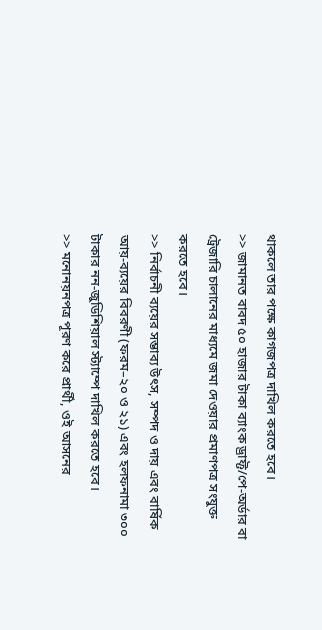থাকলে তার পক্ষে কাগজপত্র দাখিল করতে হবে।
>> জামানত বাবদ ৫০ হাজার টাকা ব্যাংক ড্রাফ্ট/পে-অর্ডার বা ট্রেজারি চালানের মাধ্যমে জমা দেওয়ার প্রমাণপত্র সংযুক্ত করতে হবে।
>> নির্বাচনী ব্যয়ের সম্ভাব্য উৎস, সম্পদ ও দায় এবং বার্ষিক আয়-ব্যয়ের বিবরণী (ফরম–২০ ও ২১) এবং হলফনামা ৩০০ টাকার নন-জুডিশিয়াল স্ট্যাম্পে দাখিল করতে হবে।
>> মনোনয়নপত্র পূরণ করে প্রার্থী, ওই আসনের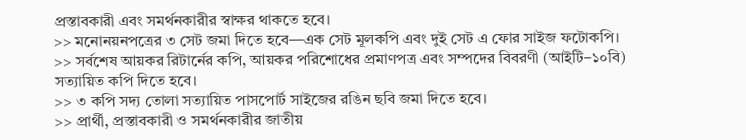প্রস্তাবকারী এবং সমর্থনকারীর স্বাক্ষর থাকতে হবে।
>> মনোনয়নপত্রের ৩ সেট জমা দিতে হবে—এক সেট মূলকপি এবং দুই সেট এ ফোর সাইজ ফটোকপি।
>> সর্বশেষ আয়কর রিটার্নের কপি, আয়কর পরিশোধের প্রমাণপত্র এবং সম্পদের বিবরণী (আইটি–১০বি) সত্যায়িত কপি দিতে হবে।
>> ৩ কপি সদ্য তোলা সত্যায়িত পাসপোর্ট সাইজের রঙিন ছবি জমা দিতে হবে।
>> প্রার্থী, প্রস্তাবকারী ও সমর্থনকারীর জাতীয়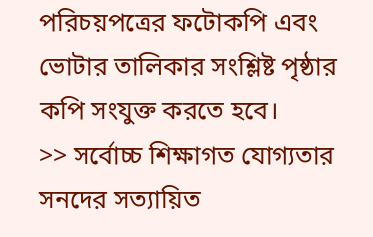পরিচয়পত্রের ফটোকপি এবং ভোটার তালিকার সংশ্লিষ্ট পৃষ্ঠার কপি সংযুক্ত করতে হবে।
>> সর্বোচ্চ শিক্ষাগত যোগ্যতার সনদের সত্যায়িত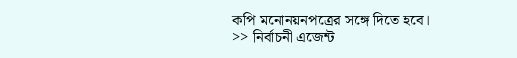কপি মনোনয়নপত্রের সঙ্গে দিতে হবে।
>> নির্বাচনী এজেন্ট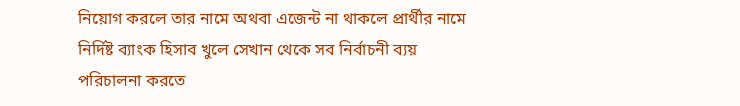নিয়োগ করলে তার নামে অথবা এজেন্ট না থাকলে প্রার্থীর নামে নির্দিষ্ট ব্যাংক হিসাব খুলে সেখান থেকে সব নির্বাচনী ব্যয় পরিচালনা করতে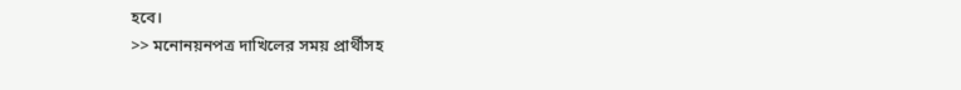হবে।
>> মনোনয়নপত্র দাখিলের সময় প্রার্থীসহ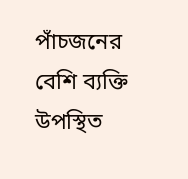পাঁচজনের বেশি ব্যক্তি উপস্থিত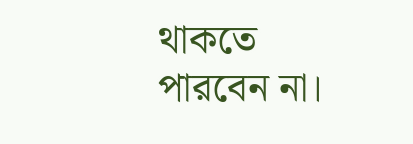থাকতে পারবেন না।